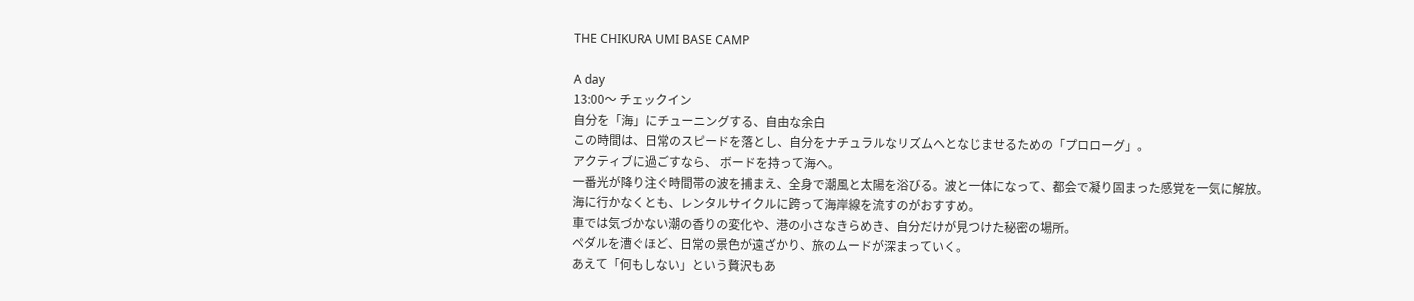THE CHIKURA UMI BASE CAMP

A day
13:00〜 チェックイン
自分を「海」にチューニングする、自由な余白
この時間は、日常のスピードを落とし、自分をナチュラルなリズムへとなじませるための「プロローグ」。
アクティブに過ごすなら、 ボードを持って海へ。
一番光が降り注ぐ時間帯の波を捕まえ、全身で潮風と太陽を浴びる。波と一体になって、都会で凝り固まった感覚を一気に解放。
海に行かなくとも、レンタルサイクルに跨って海岸線を流すのがおすすめ。
車では気づかない潮の香りの変化や、港の小さなきらめき、自分だけが見つけた秘密の場所。
ペダルを漕ぐほど、日常の景色が遠ざかり、旅のムードが深まっていく。
あえて「何もしない」という贅沢もあ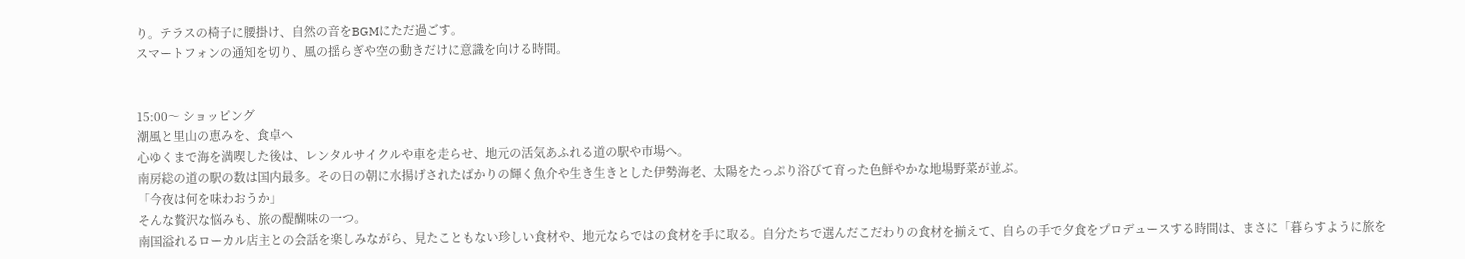り。テラスの椅子に腰掛け、自然の音をBGMにただ過ごす。
スマートフォンの通知を切り、風の揺らぎや空の動きだけに意識を向ける時間。


15:00〜 ショッピング
潮風と里山の恵みを、食卓へ
心ゆくまで海を満喫した後は、レンタルサイクルや車を走らせ、地元の活気あふれる道の駅や市場へ。
南房総の道の駅の数は国内最多。その日の朝に水揚げされたばかりの輝く魚介や生き生きとした伊勢海老、太陽をたっぷり浴びて育った色鮮やかな地場野菜が並ぶ。
「今夜は何を味わおうか」
そんな贅沢な悩みも、旅の醍醐味の一つ。
南国溢れるローカル店主との会話を楽しみながら、見たこともない珍しい食材や、地元ならではの食材を手に取る。自分たちで選んだこだわりの食材を揃えて、自らの手で夕食をプロデュースする時間は、まさに「暮らすように旅を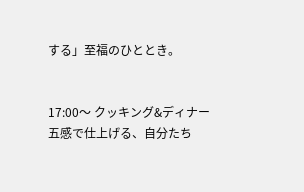する」至福のひととき。


17:00〜 クッキング&ディナー
五感で仕上げる、自分たち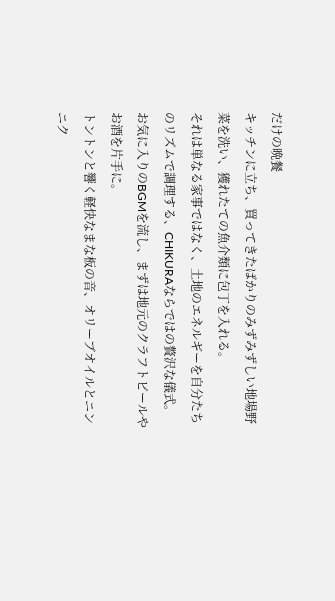だけの晩餐
キッチンに立ち、買ってきたばかりのみずみずしい地場野菜を洗い、獲れたての魚介類に包丁を入れる。
それは単なる家事ではなく、土地のエネルギーを自分たちのリズムで調理する、CHIKURAならではの贅沢な儀式。
お気に入りのBGMを流し、まずは地元のクラフトビールやお酒を片手に。
トントンと響く軽快なまな板の音、オリーブオイルとニンニク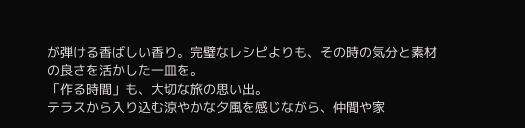が弾ける香ばしい香り。完璧なレシピよりも、その時の気分と素材の良さを活かした一皿を。
「作る時間」も、大切な旅の思い出。
テラスから入り込む涼やかな夕風を感じながら、仲間や家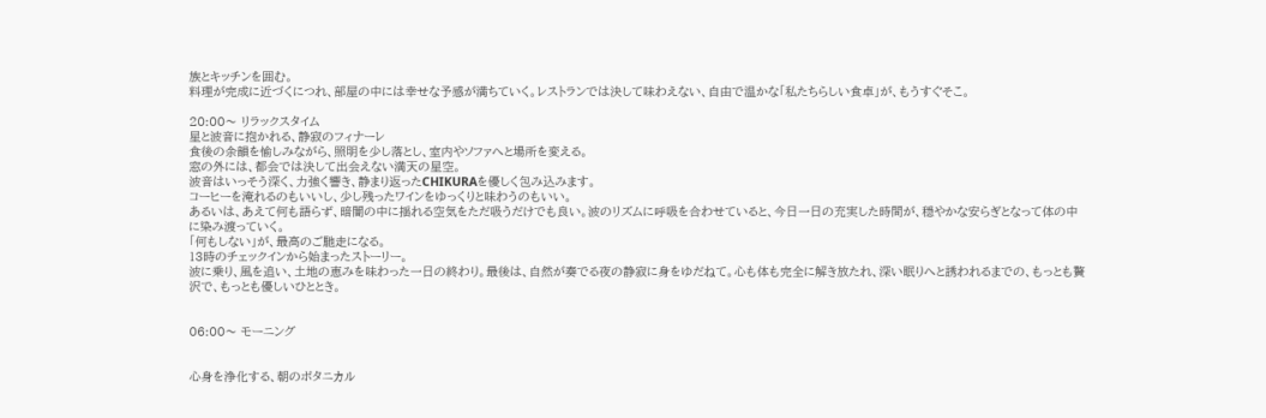族とキッチンを囲む。
料理が完成に近づくにつれ、部屋の中には幸せな予感が満ちていく。レストランでは決して味わえない、自由で温かな「私たちらしい食卓」が、もうすぐそこ。

20:00〜 リラックスタイム
星と波音に抱かれる、静寂のフィナーレ
食後の余韻を愉しみながら、照明を少し落とし、室内やソファへと場所を変える。
窓の外には、都会では決して出会えない満天の星空。
波音はいっそう深く、力強く響き、静まり返ったCHIKURAを優しく包み込みます。
コーヒーを淹れるのもいいし、少し残ったワインをゆっくりと味わうのもいい。
あるいは、あえて何も語らず、暗闇の中に揺れる空気をただ吸うだけでも良い。波のリズムに呼吸を合わせていると、今日一日の充実した時間が、穏やかな安らぎとなって体の中に染み渡っていく。
「何もしない」が、最高のご馳走になる。
13時のチェックインから始まったストーリー。
波に乗り、風を追い、土地の恵みを味わった一日の終わり。最後は、自然が奏でる夜の静寂に身をゆだねて。心も体も完全に解き放たれ、深い眠りへと誘われるまでの、もっとも贅沢で、もっとも優しいひととき。


06:00〜 モーニング


心身を浄化する、朝のボタニカル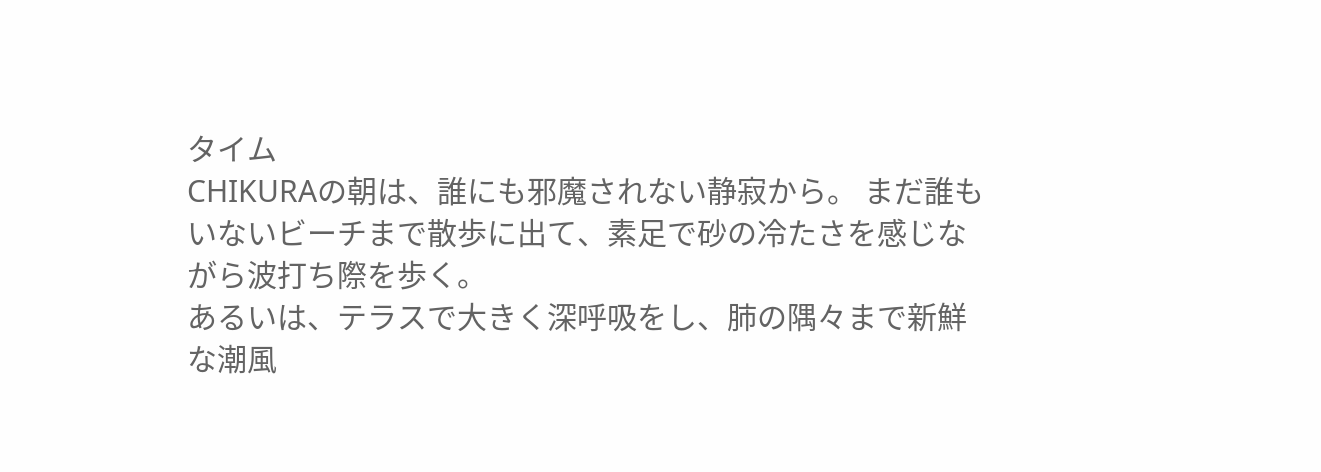タイム
CHIKURAの朝は、誰にも邪魔されない静寂から。 まだ誰もいないビーチまで散歩に出て、素足で砂の冷たさを感じながら波打ち際を歩く。
あるいは、テラスで大きく深呼吸をし、肺の隅々まで新鮮な潮風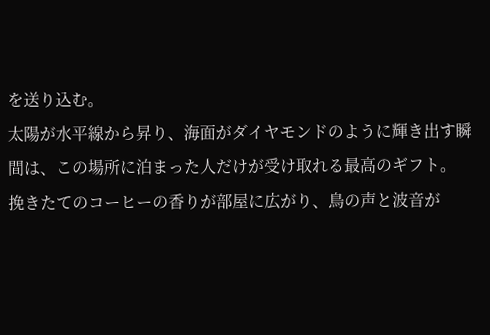を送り込む。
太陽が水平線から昇り、海面がダイヤモンドのように輝き出す瞬間は、この場所に泊まった人だけが受け取れる最高のギフト。
挽きたてのコーヒーの香りが部屋に広がり、鳥の声と波音が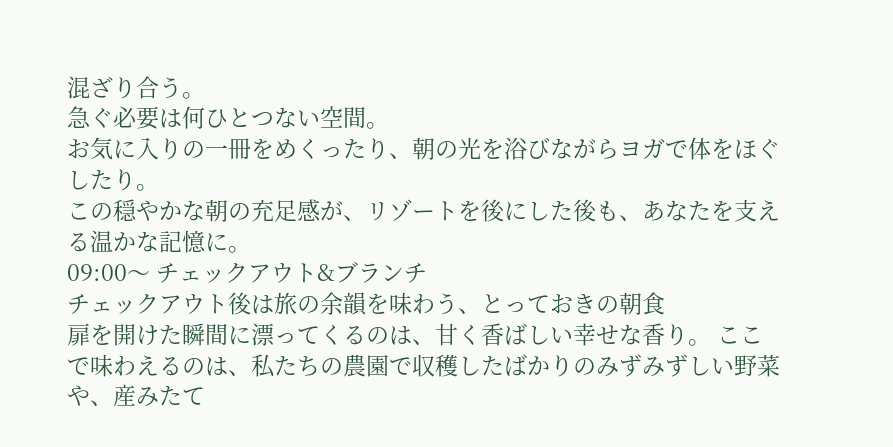混ざり合う。
急ぐ必要は何ひとつない空間。
お気に入りの一冊をめくったり、朝の光を浴びながらヨガで体をほぐしたり。
この穏やかな朝の充足感が、リゾートを後にした後も、あなたを支える温かな記憶に。
09:00〜 チェックアウト&ブランチ
チェックアウト後は旅の余韻を味わう、とっておきの朝食
扉を開けた瞬間に漂ってくるのは、甘く香ばしい幸せな香り。 ここで味わえるのは、私たちの農園で収穫したばかりのみずみずしい野菜や、産みたて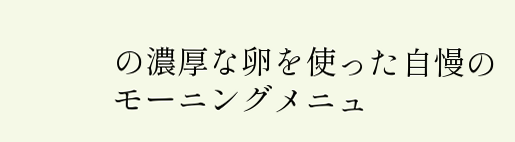の濃厚な卵を使った自慢のモーニングメニュ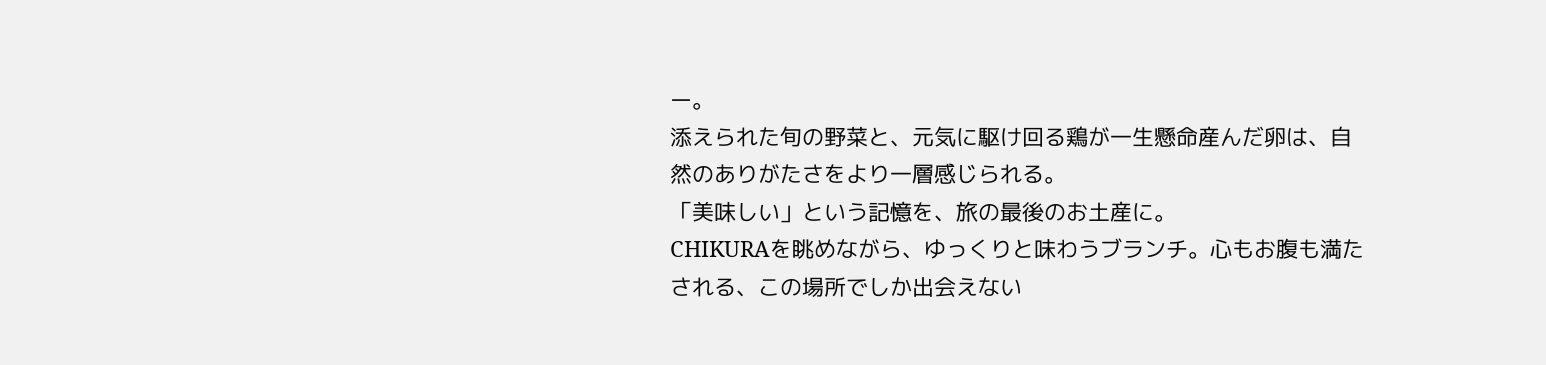ー。
添えられた旬の野菜と、元気に駆け回る鶏が一生懸命産んだ卵は、自然のありがたさをより一層感じられる。
「美味しい」という記憶を、旅の最後のお土産に。
CHIKURAを眺めながら、ゆっくりと味わうブランチ。心もお腹も満たされる、この場所でしか出会えない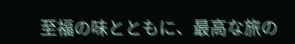至福の味とともに、最高な旅の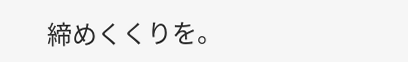締めくくりを。